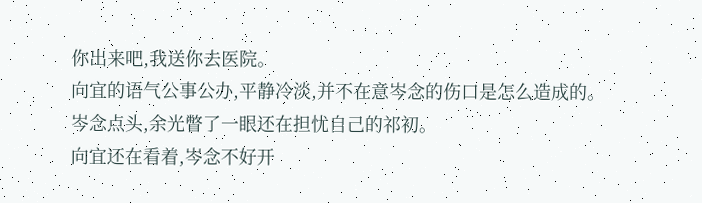你出来吧,我送你去医院。
向宜的语气公事公办,平静冷淡,并不在意岑念的伤口是怎么造成的。
岑念点头,余光瞥了一眼还在担忧自己的祁初。
向宜还在看着,岑念不好开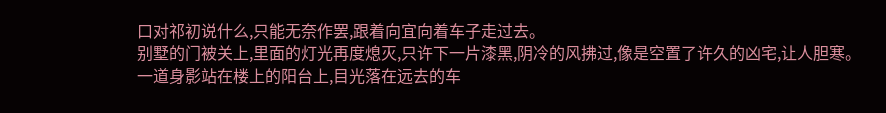口对祁初说什么,只能无奈作罢,跟着向宜向着车子走过去。
别墅的门被关上,里面的灯光再度熄灭,只许下一片漆黑,阴冷的风拂过,像是空置了许久的凶宅,让人胆寒。
一道身影站在楼上的阳台上,目光落在远去的车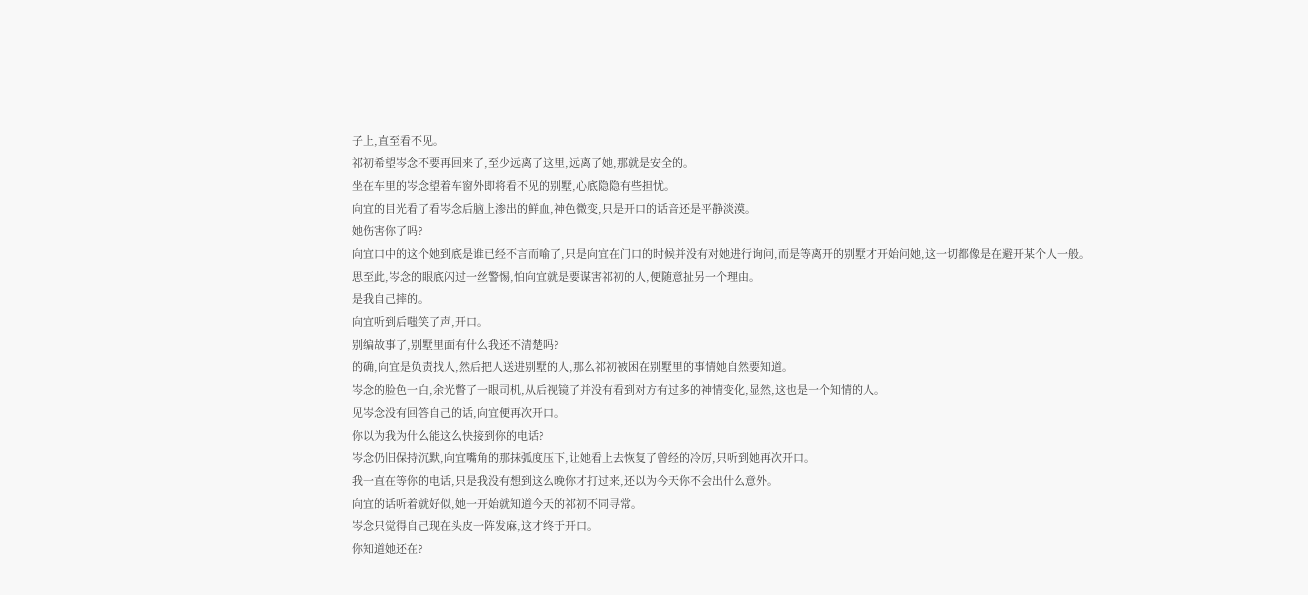子上,直至看不见。
祁初希望岑念不要再回来了,至少远离了这里,远离了她,那就是安全的。
坐在车里的岑念望着车窗外即将看不见的别墅,心底隐隐有些担忧。
向宜的目光看了看岑念后脑上渗出的鲜血,神色微变,只是开口的话音还是平静淡漠。
她伤害你了吗?
向宜口中的这个她到底是谁已经不言而喻了,只是向宜在门口的时候并没有对她进行询问,而是等离开的别墅才开始问她,这一切都像是在避开某个人一般。
思至此,岑念的眼底闪过一丝警惕,怕向宜就是要谋害祁初的人,便随意扯另一个理由。
是我自己摔的。
向宜听到后嗤笑了声,开口。
别编故事了,别墅里面有什么我还不清楚吗?
的确,向宜是负责找人,然后把人送进别墅的人,那么祁初被困在别墅里的事情她自然要知道。
岑念的脸色一白,余光瞥了一眼司机,从后视镜了并没有看到对方有过多的神情变化,显然,这也是一个知情的人。
见岑念没有回答自己的话,向宜便再次开口。
你以为我为什么能这么快接到你的电话?
岑念仍旧保持沉默,向宜嘴角的那抹弧度压下,让她看上去恢复了曾经的冷厉,只听到她再次开口。
我一直在等你的电话,只是我没有想到这么晚你才打过来,还以为今天你不会出什么意外。
向宜的话听着就好似,她一开始就知道今天的祁初不同寻常。
岑念只觉得自己现在头皮一阵发麻,这才终于开口。
你知道她还在?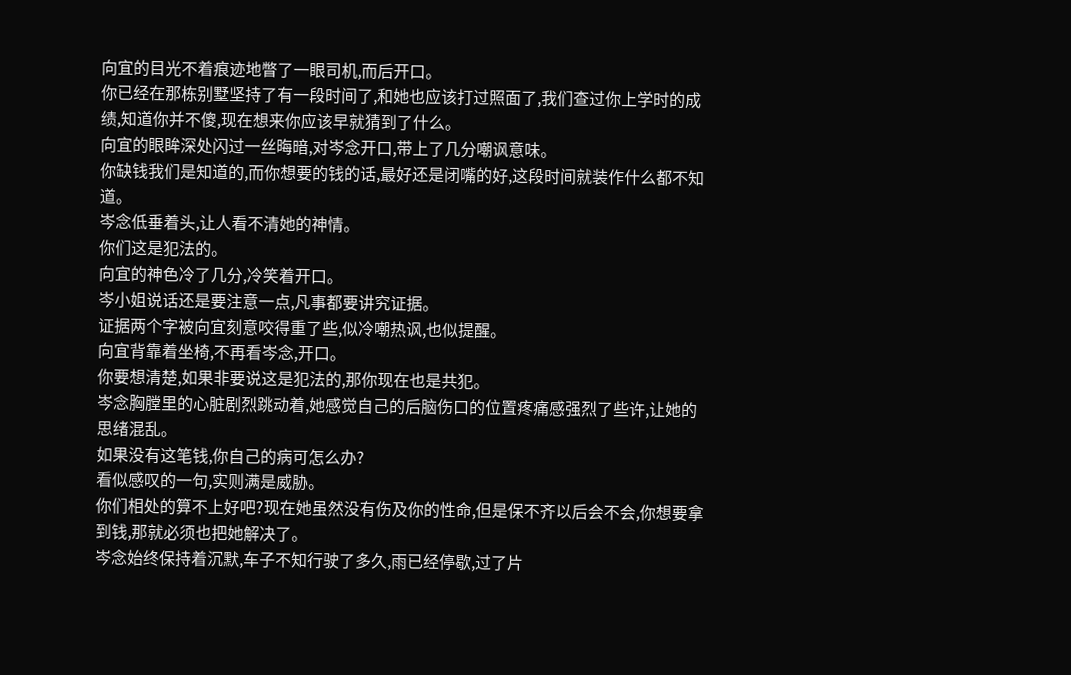向宜的目光不着痕迹地瞥了一眼司机,而后开口。
你已经在那栋别墅坚持了有一段时间了,和她也应该打过照面了,我们查过你上学时的成绩,知道你并不傻,现在想来你应该早就猜到了什么。
向宜的眼眸深处闪过一丝晦暗,对岑念开口,带上了几分嘲讽意味。
你缺钱我们是知道的,而你想要的钱的话,最好还是闭嘴的好,这段时间就装作什么都不知道。
岑念低垂着头,让人看不清她的神情。
你们这是犯法的。
向宜的神色冷了几分,冷笑着开口。
岑小姐说话还是要注意一点,凡事都要讲究证据。
证据两个字被向宜刻意咬得重了些,似冷嘲热讽,也似提醒。
向宜背靠着坐椅,不再看岑念,开口。
你要想清楚,如果非要说这是犯法的,那你现在也是共犯。
岑念胸膛里的心脏剧烈跳动着,她感觉自己的后脑伤口的位置疼痛感强烈了些许,让她的思绪混乱。
如果没有这笔钱,你自己的病可怎么办?
看似感叹的一句,实则满是威胁。
你们相处的算不上好吧?现在她虽然没有伤及你的性命,但是保不齐以后会不会,你想要拿到钱,那就必须也把她解决了。
岑念始终保持着沉默,车子不知行驶了多久,雨已经停歇,过了片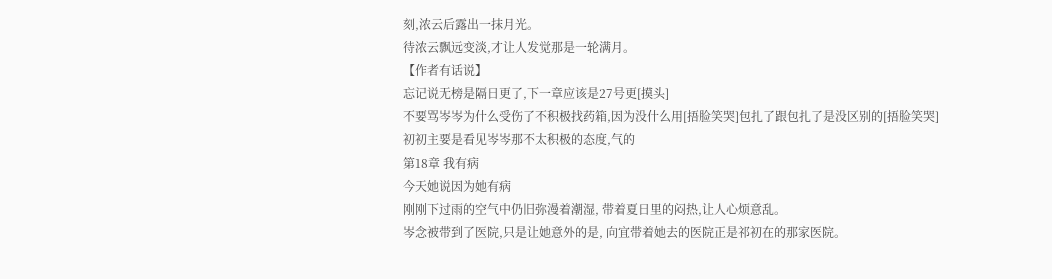刻,浓云后露出一抹月光。
待浓云飘远变淡,才让人发觉那是一轮满月。
【作者有话说】
忘记说无榜是隔日更了,下一章应该是27号更[摸头]
不要骂岑岑为什么受伤了不积极找药箱,因为没什么用[捂脸笑哭]包扎了跟包扎了是没区别的[捂脸笑哭]
初初主要是看见岑岑那不太积极的态度,气的
第18章 我有病
今天她说因为她有病
刚刚下过雨的空气中仍旧弥漫着潮湿, 带着夏日里的闷热,让人心烦意乱。
岑念被带到了医院,只是让她意外的是, 向宜带着她去的医院正是祁初在的那家医院。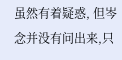虽然有着疑惑, 但岑念并没有问出来,只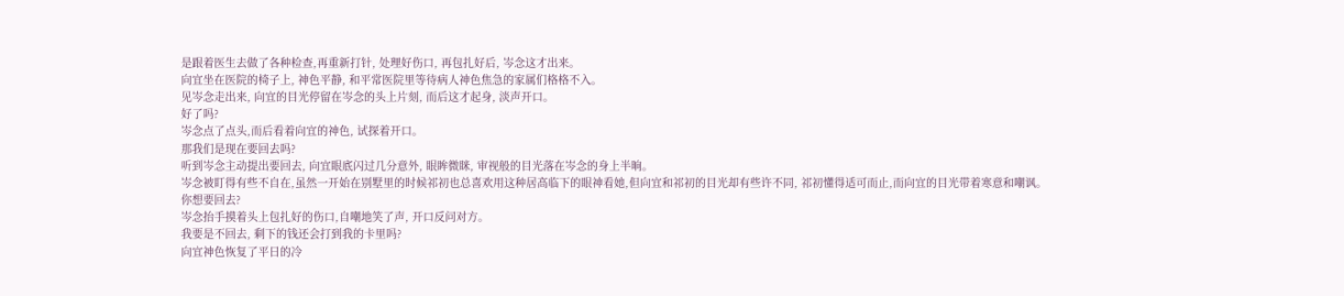是跟着医生去做了各种检查,再重新打针, 处理好伤口, 再包扎好后, 岑念这才出来。
向宜坐在医院的椅子上, 神色平静, 和平常医院里等待病人神色焦急的家属们格格不入。
见岑念走出来, 向宜的目光停留在岑念的头上片刻, 而后这才起身, 淡声开口。
好了吗?
岑念点了点头,而后看着向宜的神色, 试探着开口。
那我们是现在要回去吗?
听到岑念主动提出要回去, 向宜眼底闪过几分意外, 眼眸微眯, 审视般的目光落在岑念的身上半晌。
岑念被盯得有些不自在,虽然一开始在别墅里的时候祁初也总喜欢用这种居高临下的眼神看她,但向宜和祁初的目光却有些许不同, 祁初懂得适可而止,而向宜的目光带着寒意和嘲讽。
你想要回去?
岑念抬手摸着头上包扎好的伤口,自嘲地笑了声, 开口反问对方。
我要是不回去, 剩下的钱还会打到我的卡里吗?
向宜神色恢复了平日的冷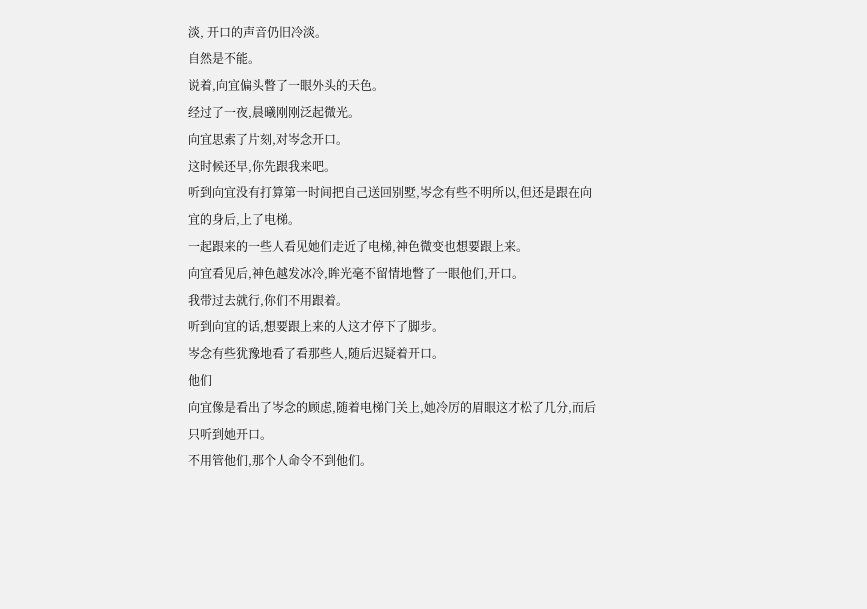淡, 开口的声音仍旧冷淡。
自然是不能。
说着,向宜偏头瞥了一眼外头的天色。
经过了一夜,晨曦刚刚泛起微光。
向宜思索了片刻,对岑念开口。
这时候还早,你先跟我来吧。
听到向宜没有打算第一时间把自己送回别墅,岑念有些不明所以,但还是跟在向宜的身后,上了电梯。
一起跟来的一些人看见她们走近了电梯,神色微变也想要跟上来。
向宜看见后,神色越发冰冷,眸光毫不留情地瞥了一眼他们,开口。
我带过去就行,你们不用跟着。
听到向宜的话,想要跟上来的人这才停下了脚步。
岑念有些犹豫地看了看那些人,随后迟疑着开口。
他们
向宜像是看出了岑念的顾虑,随着电梯门关上,她冷厉的眉眼这才松了几分,而后只听到她开口。
不用管他们,那个人命令不到他们。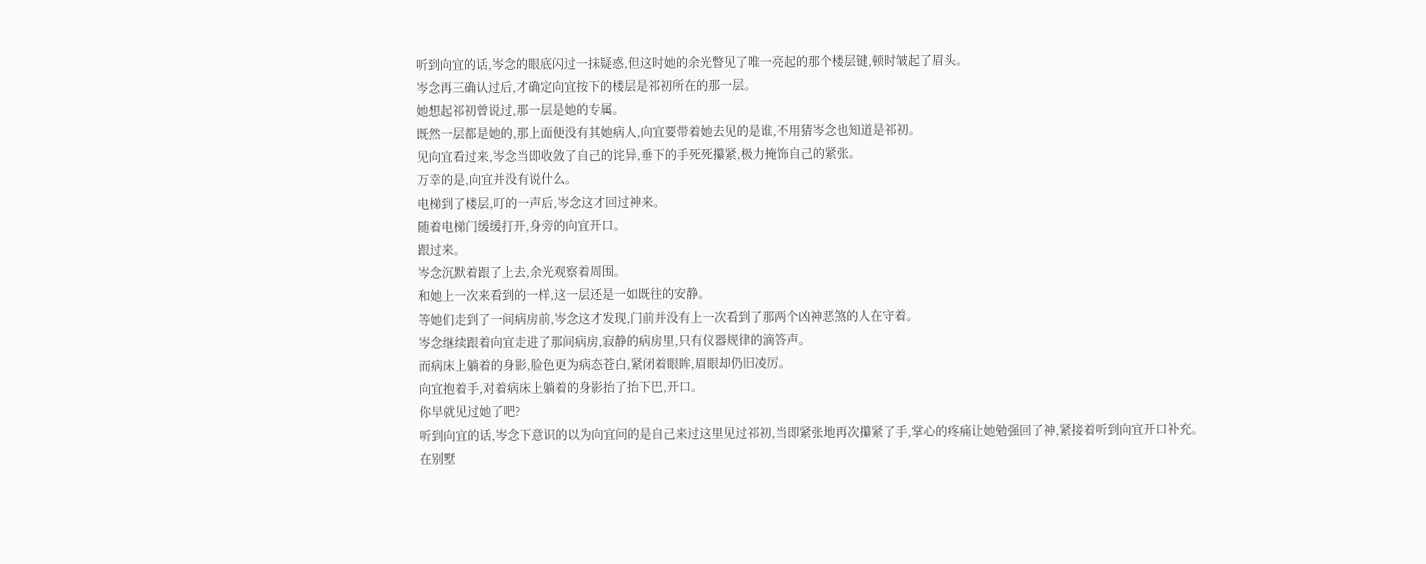听到向宜的话,岑念的眼底闪过一抹疑惑,但这时她的余光瞥见了唯一亮起的那个楼层键,顿时皱起了眉头。
岑念再三确认过后,才确定向宜按下的楼层是祁初所在的那一层。
她想起祁初曾说过,那一层是她的专属。
既然一层都是她的,那上面便没有其她病人,向宜要带着她去见的是谁,不用猜岑念也知道是祁初。
见向宜看过来,岑念当即收敛了自己的诧异,垂下的手死死攥紧,极力掩饰自己的紧张。
万幸的是,向宜并没有说什么。
电梯到了楼层,叮的一声后,岑念这才回过神来。
随着电梯门缓缓打开,身旁的向宜开口。
跟过来。
岑念沉默着跟了上去,余光观察着周围。
和她上一次来看到的一样,这一层还是一如既往的安静。
等她们走到了一间病房前,岑念这才发现,门前并没有上一次看到了那两个凶神恶煞的人在守着。
岑念继续跟着向宜走进了那间病房,寂静的病房里,只有仪器规律的滴答声。
而病床上躺着的身影,脸色更为病态苍白,紧闭着眼眸,眉眼却仍旧凌厉。
向宜抱着手,对着病床上躺着的身影抬了抬下巴,开口。
你早就见过她了吧?
听到向宜的话,岑念下意识的以为向宜问的是自己来过这里见过祁初,当即紧张地再次攥紧了手,掌心的疼痛让她勉强回了神,紧接着听到向宜开口补充。
在别墅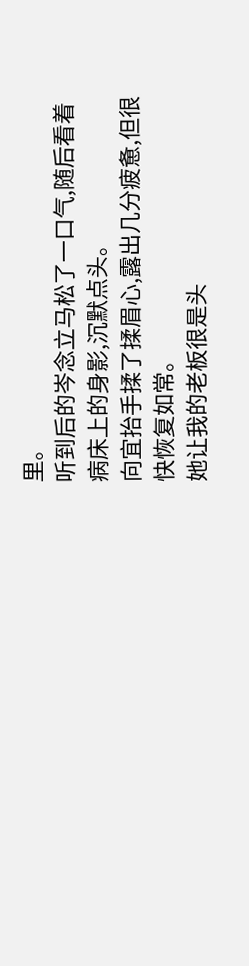里。
听到后的岑念立马松了一口气,随后看着病床上的身影,沉默点头。
向宜抬手揉了揉眉心,露出几分疲惫,但很快恢复如常。
她让我的老板很是头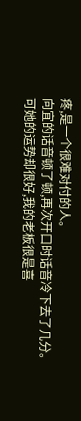疼,是一个很难对付的人。
向宜的话音顿了顿,再次开口时话音冷下去了几分。
可她的运势却很好,我的老板很是喜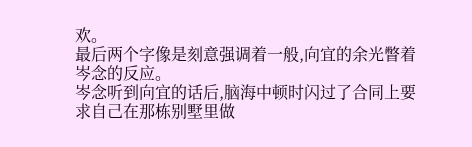欢。
最后两个字像是刻意强调着一般,向宜的余光瞥着岑念的反应。
岑念听到向宜的话后,脑海中顿时闪过了合同上要求自己在那栋别墅里做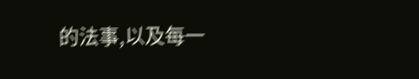的法事,以及每一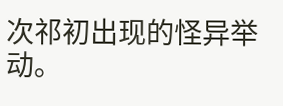次祁初出现的怪异举动。